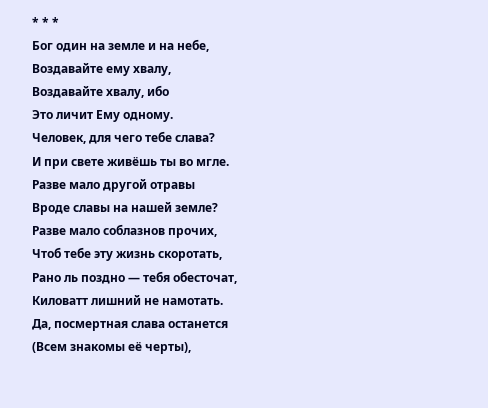* * *
Бог один на земле и на небе,
Воздавайте ему хвалу,
Воздавайте хвалу, ибо
Это личит Ему одному.
Человек, для чего тебе слава?
И при свете живёшь ты во мгле.
Разве мало другой отравы
Вроде славы на нашей земле?
Разве мало соблазнов прочих,
Чтоб тебе эту жизнь скоротать,
Рано ль поздно — тебя обесточат,
Киловатт лишний не намотать.
Да, посмертная слава останется
(Всем знакомы её черты),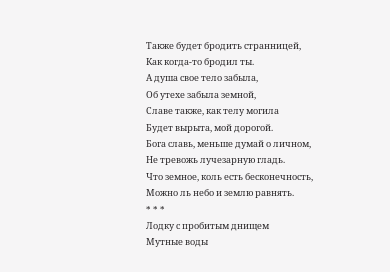Также будет бродить странницей,
Как когда-то бродил ты.
А душа свое тело забыла,
Об утехе забыла земной,
Славе также, как телу могила
Будет вырыта, мой дорогой.
Бога славь, меньше думай о личном,
Не тревожь лучезарную гладь.
Что земное, коль есть бесконечность,
Можно ль небо и землю равнять.
* * *
Лодку с пробитым днищем
Мутные воды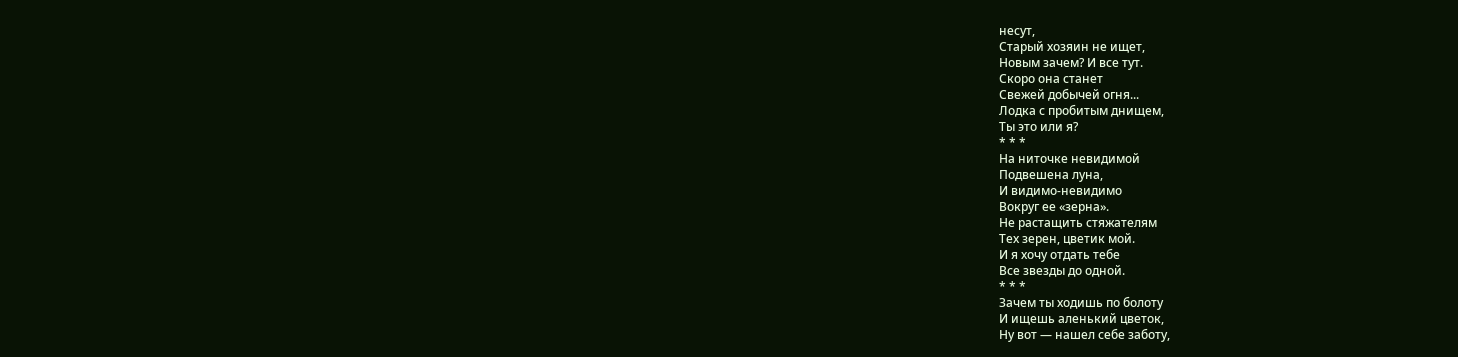несут,
Старый хозяин не ищет,
Новым зачем? И все тут.
Скоро она станет
Свежей добычей огня...
Лодка с пробитым днищем,
Ты это или я?
* * *
На ниточке невидимой
Подвешена луна,
И видимо-невидимо
Вокруг ее «зерна».
Не растащить стяжателям
Тех зерен, цветик мой.
И я хочу отдать тебе
Все звезды до одной.
* * *
Зачем ты ходишь по болоту
И ищешь аленький цветок,
Ну вот — нашел себе заботу,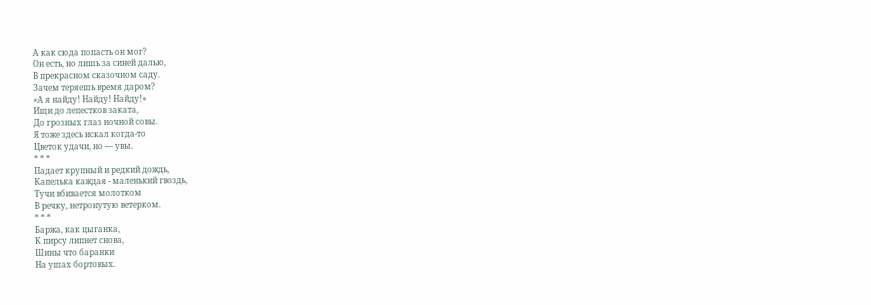А как сюда попасть он мог?
Он есть, но лишь за синей далью,
В прекрасном сказочном саду.
Зачем теряешь время даром?
«А я найду! Найду! Найду!»
Ищи до лепестков заката,
До грозных глаз ночной совы.
Я тоже здесь искал когда-то
Цветок удачи, но — увы.
* * *
Падает крупный и редкий дождь,
Капелька каждая - маленький гвоздь,
Тучи вбивается молотком
В речку, нетронутую ветерком.
* * *
Баржа, как цыганка,
К пирсу липнет снова,
Шины что баранки
На ушах бортовых.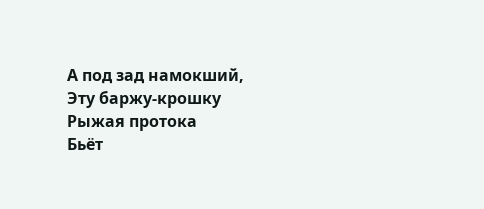А под зад намокший,
Эту баржу-крошку
Рыжая протока
Бьёт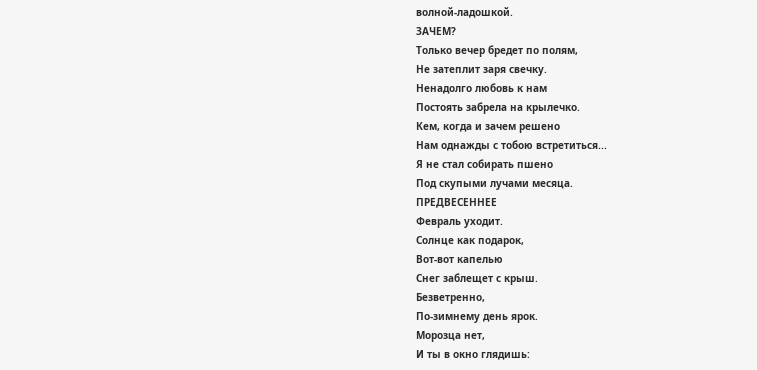волной-ладошкой.
ЗАЧЕМ?
Только вечер бредет по полям,
Не затеплит заря свечку.
Ненадолго любовь к нам
Постоять забрела на крылечко.
Кем, когда и зачем решено
Нам однажды с тобою встретиться...
Я не стал собирать пшено
Под скупыми лучами месяца.
ПРЕДВЕСЕННЕЕ
Февраль уходит.
Солнце как подарок,
Вот-вот капелью
Снег заблещет с крыш.
Безветренно,
По-зимнему день ярок.
Морозца нет,
И ты в окно глядишь: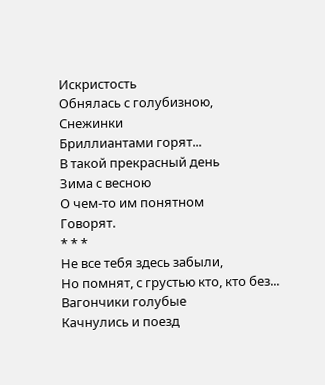Искристость
Обнялась с голубизною,
Снежинки
Бриллиантами горят...
В такой прекрасный день
Зима с весною
О чем-то им понятном
Говорят.
* * *
Не все тебя здесь забыли,
Но помнят, с грустью кто, кто без...
Вагончики голубые
Качнулись и поезд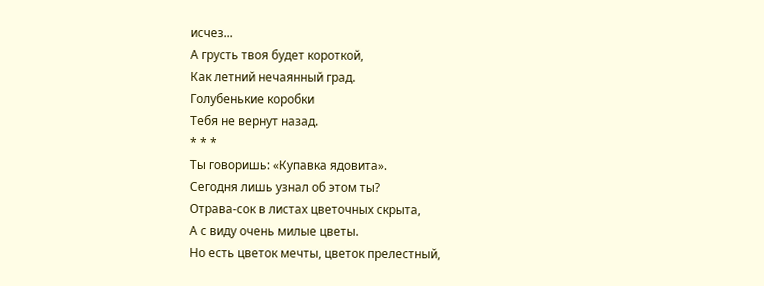исчез...
А грусть твоя будет короткой,
Как летний нечаянный град.
Голубенькие коробки
Тебя не вернут назад.
* * *
Ты говоришь: «Купавка ядовита».
Сегодня лишь узнал об этом ты?
Отрава-сок в листах цветочных скрыта,
А с виду очень милые цветы.
Но есть цветок мечты, цветок прелестный,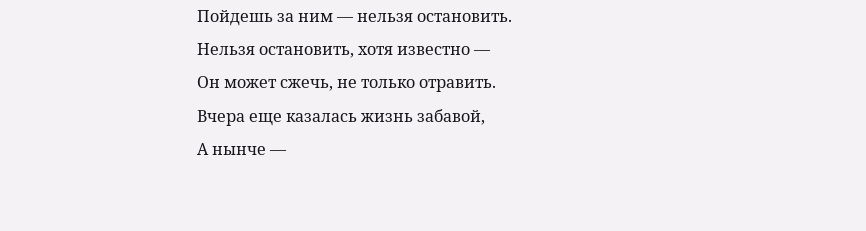Пойдешь за ним — нельзя остановить.
Нельзя остановить, хотя известно —
Он может сжечь, не только отравить.
Вчера еще казалась жизнь забавой,
А нынче —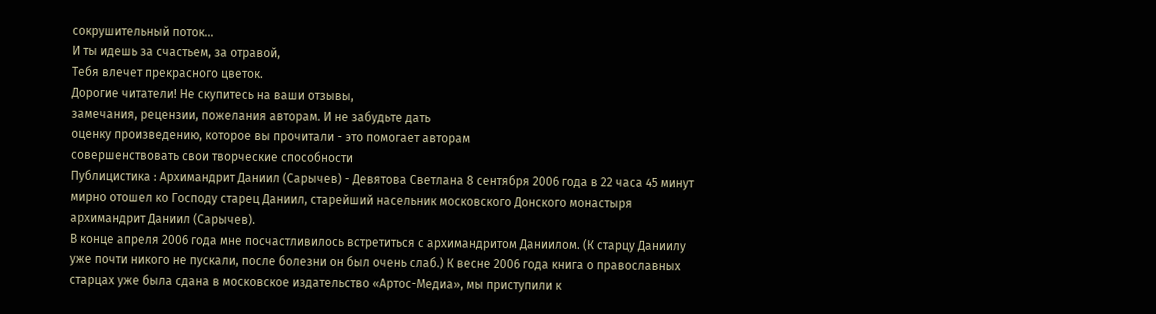сокрушительный поток...
И ты идешь за счастьем, за отравой,
Тебя влечет прекрасного цветок.
Дорогие читатели! Не скупитесь на ваши отзывы,
замечания, рецензии, пожелания авторам. И не забудьте дать
оценку произведению, которое вы прочитали - это помогает авторам
совершенствовать свои творческие способности
Публицистика : Архимандрит Даниил (Сарычев) - Девятова Светлана 8 сентября 2006 года в 22 часа 45 минут мирно отошел ко Господу старец Даниил, старейший насельник московского Донского монастыря архимандрит Даниил (Сарычев).
В конце апреля 2006 года мне посчастливилось встретиться с архимандритом Даниилом. (К старцу Даниилу уже почти никого не пускали, после болезни он был очень слаб.) К весне 2006 года книга о православных старцах уже была сдана в московское издательство «Артос-Медиа», мы приступили к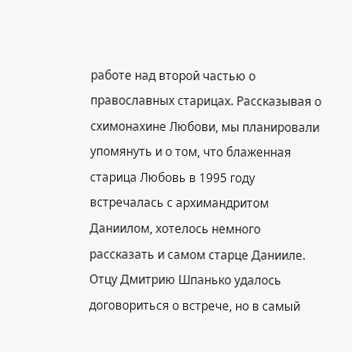работе над второй частью о православных старицах. Рассказывая о схимонахине Любови, мы планировали упомянуть и о том, что блаженная старица Любовь в 1995 году встречалась с архимандритом Даниилом, хотелось немного рассказать и самом старце Данииле. Отцу Дмитрию Шпанько удалось договориться о встрече, но в самый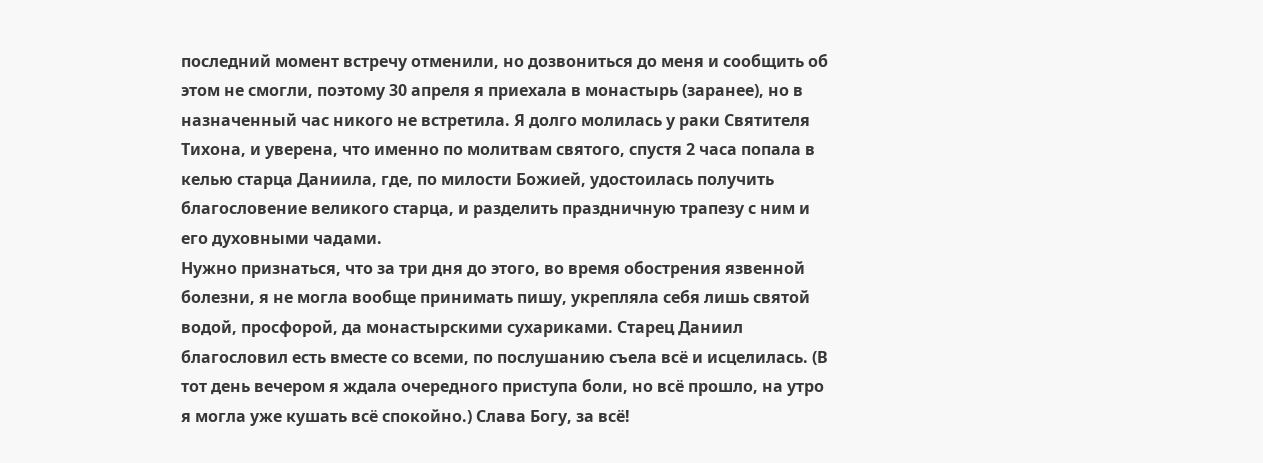последний момент встречу отменили, но дозвониться до меня и сообщить об этом не смогли, поэтому 30 апреля я приехала в монастырь (заранее), но в назначенный час никого не встретила. Я долго молилась у раки Святителя Тихона, и уверена, что именно по молитвам святого, спустя 2 часа попала в келью старца Даниила, где, по милости Божией, удостоилась получить благословение великого старца, и разделить праздничную трапезу с ним и его духовными чадами.
Нужно признаться, что за три дня до этого, во время обострения язвенной болезни, я не могла вообще принимать пишу, укрепляла себя лишь святой водой, просфорой, да монастырскими сухариками. Старец Даниил благословил есть вместе со всеми, по послушанию съела всё и исцелилась. (В тот день вечером я ждала очередного приступа боли, но всё прошло, на утро я могла уже кушать всё спокойно.) Слава Богу, за всё!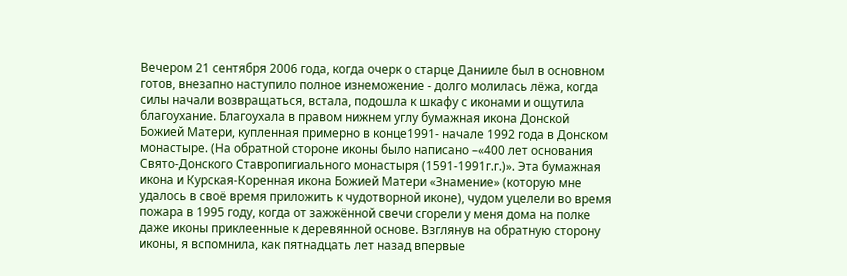Вечером 21 сентября 2006 года, когда очерк о старце Данииле был в основном готов, внезапно наступило полное изнеможение - долго молилась лёжа, когда силы начали возвращаться, встала, подошла к шкафу с иконами и ощутила благоухание. Благоухала в правом нижнем углу бумажная икона Донской Божией Матери, купленная примерно в конце1991- начале 1992 года в Донском монастыре. (На обратной стороне иконы было написано –«400 лет основания Свято-Донского Ставропигиального монастыря (1591-1991г.г.)». Эта бумажная икона и Курская-Коренная икона Божией Матери «Знамение» (которую мне удалось в своё время приложить к чудотворной иконе), чудом уцелели во время пожара в 1995 году, когда от зажжённой свечи сгорели у меня дома на полке даже иконы приклеенные к деревянной основе. Взглянув на обратную сторону иконы, я вспомнила, как пятнадцать лет назад впервые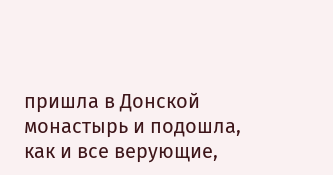пришла в Донской монастырь и подошла, как и все верующие,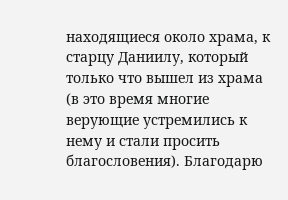находящиеся около храма, к старцу Даниилу, который только что вышел из храма (в это время многие верующие устремились к нему и стали просить благословения). Благодарю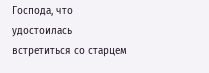Господа, что удостоилась встретиться со старцем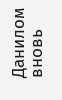Данилом вновь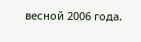весной 2006 года.